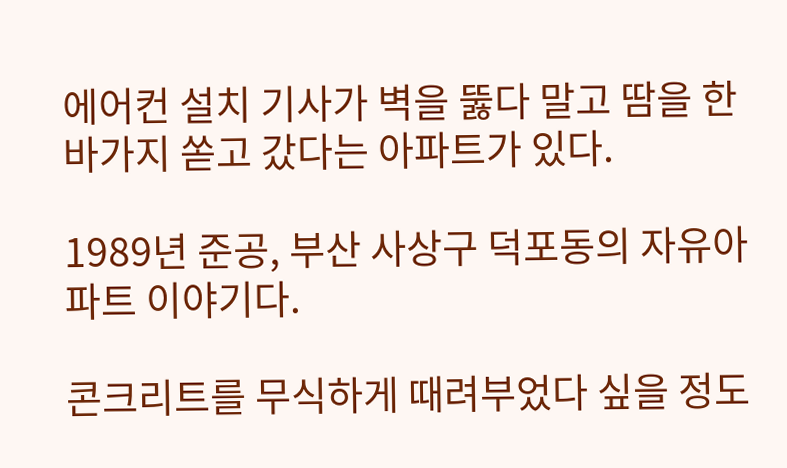에어컨 설치 기사가 벽을 뚫다 말고 땀을 한 바가지 쏟고 갔다는 아파트가 있다.

1989년 준공, 부산 사상구 덕포동의 자유아파트 이야기다.

콘크리트를 무식하게 때려부었다 싶을 정도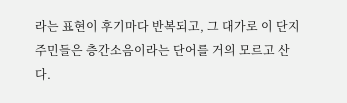라는 표현이 후기마다 반복되고, 그 대가로 이 단지 주민들은 층간소음이라는 단어를 거의 모르고 산다.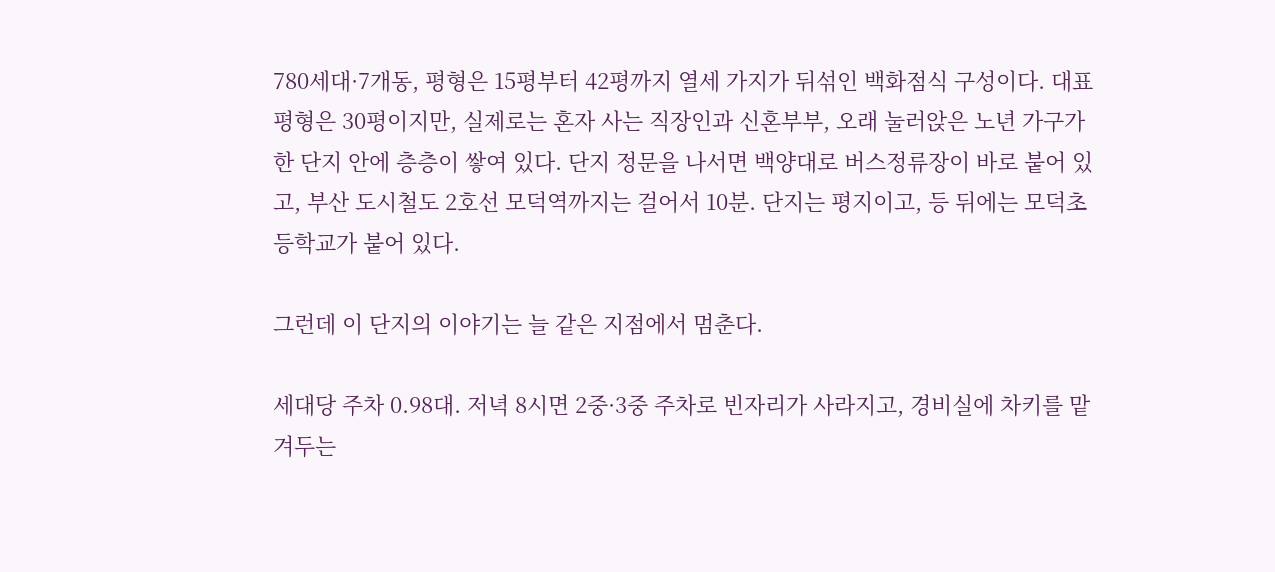780세대·7개동, 평형은 15평부터 42평까지 열세 가지가 뒤섞인 백화점식 구성이다. 대표 평형은 30평이지만, 실제로는 혼자 사는 직장인과 신혼부부, 오래 눌러앉은 노년 가구가 한 단지 안에 층층이 쌓여 있다. 단지 정문을 나서면 백양대로 버스정류장이 바로 붙어 있고, 부산 도시철도 2호선 모덕역까지는 걸어서 10분. 단지는 평지이고, 등 뒤에는 모덕초등학교가 붙어 있다.

그런데 이 단지의 이야기는 늘 같은 지점에서 멈춘다.

세대당 주차 0.98대. 저녁 8시면 2중·3중 주차로 빈자리가 사라지고, 경비실에 차키를 맡겨두는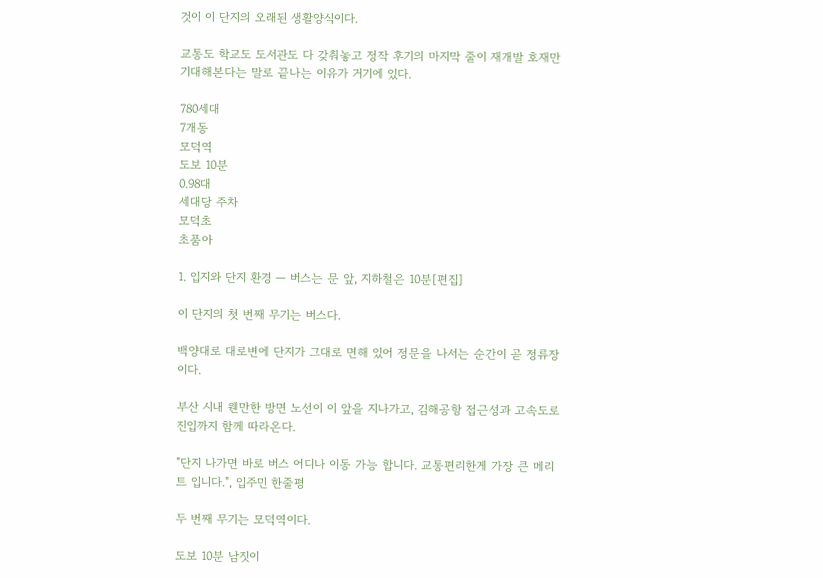것이 이 단지의 오래된 생활양식이다.

교통도 학교도 도서관도 다 갖춰놓고 정작 후기의 마지막 줄이 재개발 호재만 기대해본다는 말로 끝나는 이유가 거기에 있다.

780세대
7개동
모덕역
도보 10분
0.98대
세대당 주차
모덕초
초품아

1. 입지와 단지 환경 — 버스는 문 앞, 지하철은 10분[편집]

이 단지의 첫 번째 무기는 버스다.

백양대로 대로변에 단지가 그대로 면해 있어 정문을 나서는 순간이 곧 정류장이다.

부산 시내 웬만한 방면 노선이 이 앞을 지나가고, 김해공항 접근성과 고속도로 진입까지 함께 따라온다.

"단지 나가면 바로 버스 어디나 이동 가능 합니다. 교통편리한게 가장 큰 메리트 입니다.", 입주민 한줄평

두 번째 무기는 모덕역이다.

도보 10분 남짓이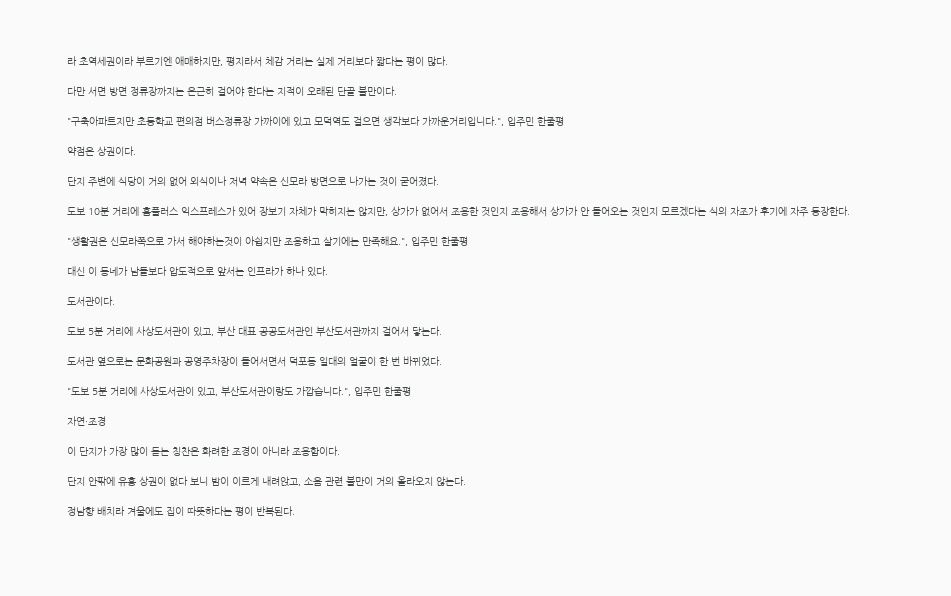라 초역세권이라 부르기엔 애매하지만, 평지라서 체감 거리는 실제 거리보다 짧다는 평이 많다.

다만 서면 방면 정류장까지는 은근히 걸어야 한다는 지적이 오래된 단골 불만이다.

"구축아파트지만 초등학교 편의점 버스정류장 가까이에 있고 모덕역도 걸으면 생각보다 가까운거리입니다.", 입주민 한줄평

약점은 상권이다.

단지 주변에 식당이 거의 없어 외식이나 저녁 약속은 신모라 방면으로 나가는 것이 굳어졌다.

도보 10분 거리에 홈플러스 익스프레스가 있어 장보기 자체가 막히지는 않지만, 상가가 없어서 조용한 것인지 조용해서 상가가 안 들어오는 것인지 모르겠다는 식의 자조가 후기에 자주 등장한다.

"생활권은 신모라쪽으로 가서 해야하는것이 아쉽지만 조용하고 살기에는 만족해요.", 입주민 한줄평

대신 이 동네가 남들보다 압도적으로 앞서는 인프라가 하나 있다.

도서관이다.

도보 5분 거리에 사상도서관이 있고, 부산 대표 공공도서관인 부산도서관까지 걸어서 닿는다.

도서관 옆으로는 문화공원과 공영주차장이 들어서면서 덕포동 일대의 얼굴이 한 번 바뀌었다.

"도보 5분 거리에 사상도서관이 있고, 부산도서관이랑도 가깝습니다.", 입주민 한줄평

자연·조경

이 단지가 가장 많이 듣는 칭찬은 화려한 조경이 아니라 조용함이다.

단지 안팎에 유흥 상권이 없다 보니 밤이 이르게 내려앉고, 소음 관련 불만이 거의 올라오지 않는다.

정남향 배치라 겨울에도 집이 따뜻하다는 평이 반복된다.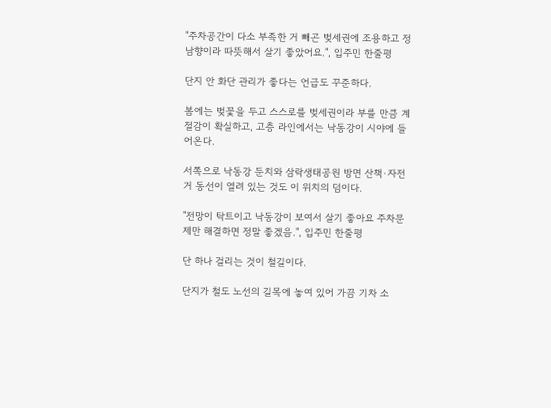"주차공간이 다소 부족한 거 빼곤 벚세권에 조용하고 정남향이라 따뜻해서 살기 좋았어요.", 입주민 한줄평

단지 안 화단 관리가 좋다는 언급도 꾸준하다.

봄에는 벚꽃을 두고 스스로를 벚세권이라 부를 만큼 계절감이 확실하고, 고층 라인에서는 낙동강이 시야에 들어온다.

서쪽으로 낙동강 둔치와 삼락생태공원 방면 산책·자전거 동선이 열려 있는 것도 이 위치의 덤이다.

"전망이 탁트이고 낙동강이 보여서 살기 좋아요 주차문제만 해결하면 정말 좋겠음.", 입주민 한줄평

단 하나 걸리는 것이 철길이다.

단지가 철도 노선의 길목에 놓여 있어 가끔 기차 소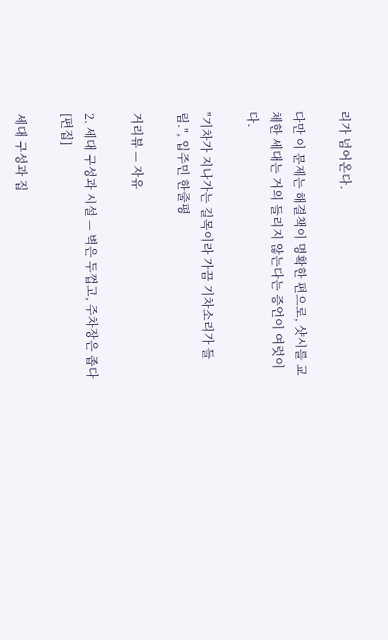리가 넘어온다.

다만 이 문제는 해결책이 명확한 편으로, 샷시를 교체한 세대는 거의 들리지 않는다는 증언이 여럿이다.

"기차가 지나가는 길목이라 가끔 기차소리가 들림.", 입주민 한줄평

거리뷰 — 자유

2. 세대 구성과 시설 — 벽은 두껍고, 주차장은 좁다[편집]

세대 구성과 집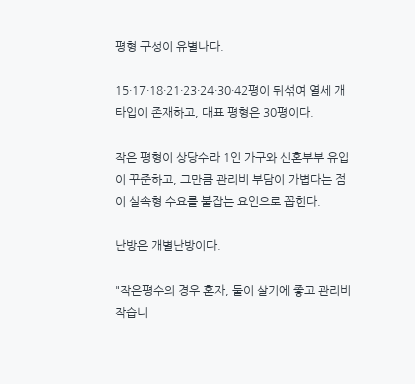평형 구성이 유별나다.

15·17·18·21·23·24·30·42평이 뒤섞여 열세 개 타입이 존재하고, 대표 평형은 30평이다.

작은 평형이 상당수라 1인 가구와 신혼부부 유입이 꾸준하고, 그만큼 관리비 부담이 가볍다는 점이 실속형 수요를 붙잡는 요인으로 꼽힌다.

난방은 개별난방이다.

"작은평수의 경우 혼자, 둘이 살기에 좋고 관리비 작습니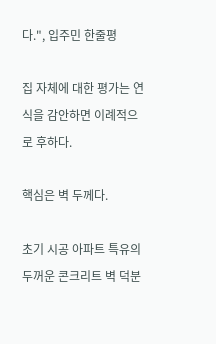다.", 입주민 한줄평

집 자체에 대한 평가는 연식을 감안하면 이례적으로 후하다.

핵심은 벽 두께다.

초기 시공 아파트 특유의 두꺼운 콘크리트 벽 덕분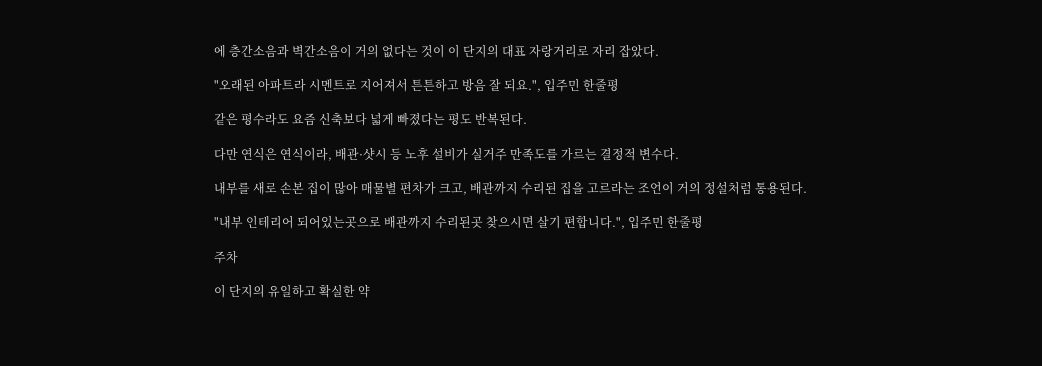에 층간소음과 벽간소음이 거의 없다는 것이 이 단지의 대표 자랑거리로 자리 잡았다.

"오래된 아파트라 시멘트로 지어져서 튼튼하고 방음 잘 되요.", 입주민 한줄평

같은 평수라도 요즘 신축보다 넓게 빠졌다는 평도 반복된다.

다만 연식은 연식이라, 배관·샷시 등 노후 설비가 실거주 만족도를 가르는 결정적 변수다.

내부를 새로 손본 집이 많아 매물별 편차가 크고, 배관까지 수리된 집을 고르라는 조언이 거의 정설처럼 통용된다.

"내부 인테리어 되어있는곳으로 배관까지 수리된곳 찾으시면 살기 편합니다.", 입주민 한줄평

주차

이 단지의 유일하고 확실한 약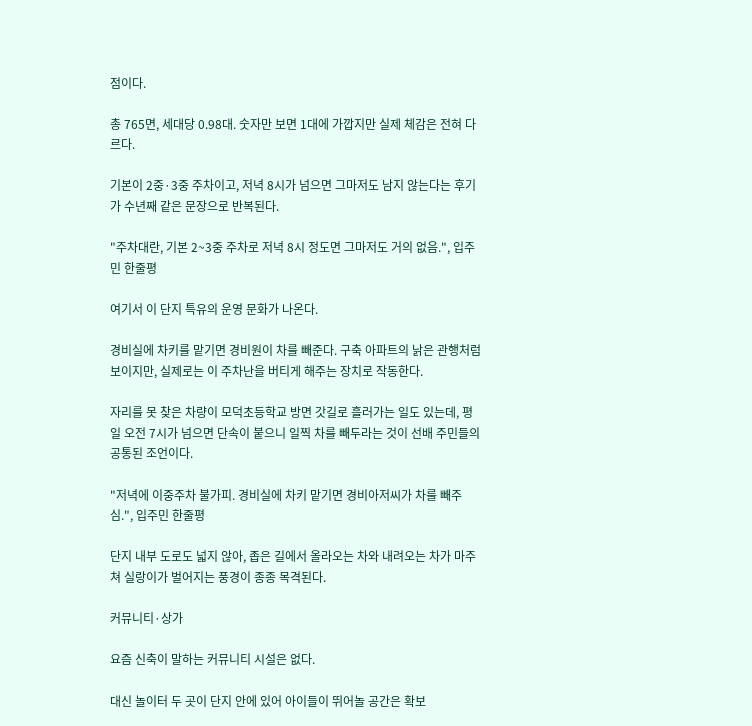점이다.

총 765면, 세대당 0.98대. 숫자만 보면 1대에 가깝지만 실제 체감은 전혀 다르다.

기본이 2중·3중 주차이고, 저녁 8시가 넘으면 그마저도 남지 않는다는 후기가 수년째 같은 문장으로 반복된다.

"주차대란, 기본 2~3중 주차로 저녁 8시 정도면 그마저도 거의 없음.", 입주민 한줄평

여기서 이 단지 특유의 운영 문화가 나온다.

경비실에 차키를 맡기면 경비원이 차를 빼준다. 구축 아파트의 낡은 관행처럼 보이지만, 실제로는 이 주차난을 버티게 해주는 장치로 작동한다.

자리를 못 찾은 차량이 모덕초등학교 방면 갓길로 흘러가는 일도 있는데, 평일 오전 7시가 넘으면 단속이 붙으니 일찍 차를 빼두라는 것이 선배 주민들의 공통된 조언이다.

"저녁에 이중주차 불가피. 경비실에 차키 맡기면 경비아저씨가 차를 빼주심.", 입주민 한줄평

단지 내부 도로도 넓지 않아, 좁은 길에서 올라오는 차와 내려오는 차가 마주쳐 실랑이가 벌어지는 풍경이 종종 목격된다.

커뮤니티·상가

요즘 신축이 말하는 커뮤니티 시설은 없다.

대신 놀이터 두 곳이 단지 안에 있어 아이들이 뛰어놀 공간은 확보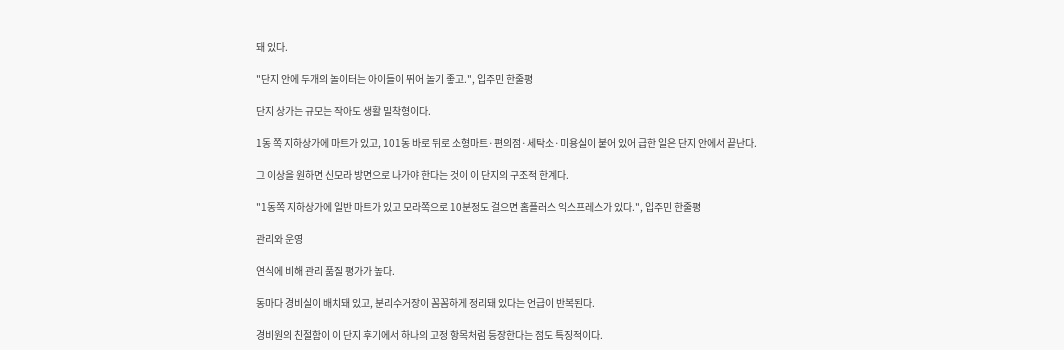돼 있다.

"단지 안에 두개의 놀이터는 아이들이 뛰어 놀기 좋고.", 입주민 한줄평

단지 상가는 규모는 작아도 생활 밀착형이다.

1동 쪽 지하상가에 마트가 있고, 101동 바로 뒤로 소형마트·편의점·세탁소·미용실이 붙어 있어 급한 일은 단지 안에서 끝난다.

그 이상을 원하면 신모라 방면으로 나가야 한다는 것이 이 단지의 구조적 한계다.

"1동쪽 지하상가에 일반 마트가 있고 모라쪽으로 10분정도 걸으면 홈플러스 익스프레스가 있다.", 입주민 한줄평

관리와 운영

연식에 비해 관리 품질 평가가 높다.

동마다 경비실이 배치돼 있고, 분리수거장이 꼼꼼하게 정리돼 있다는 언급이 반복된다.

경비원의 친절함이 이 단지 후기에서 하나의 고정 항목처럼 등장한다는 점도 특징적이다.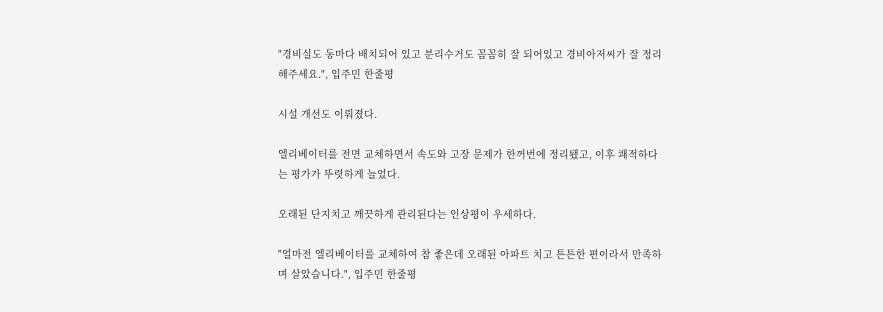"경비실도 동마다 배치되어 있고 분리수거도 꼼꼼히 잘 되어있고 경비아저씨가 잘 정리해주세요.", 입주민 한줄평

시설 개선도 이뤄졌다.

엘리베이터를 전면 교체하면서 속도와 고장 문제가 한꺼번에 정리됐고, 이후 쾌적하다는 평가가 뚜렷하게 늘었다.

오래된 단지치고 깨끗하게 관리된다는 인상평이 우세하다.

"얼마전 엘리베이터를 교체하여 참 좋은데 오래된 아파트 치고 튼튼한 편이라서 만족하며 살았습니다.", 입주민 한줄평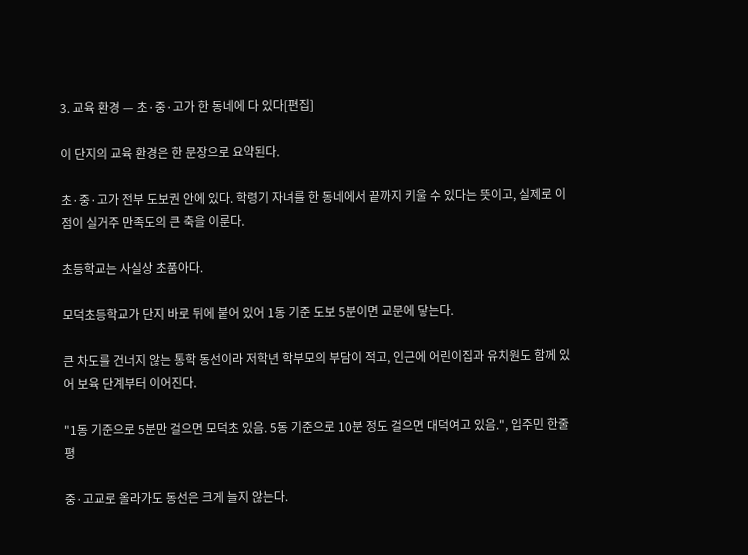3. 교육 환경 — 초·중·고가 한 동네에 다 있다[편집]

이 단지의 교육 환경은 한 문장으로 요약된다.

초·중·고가 전부 도보권 안에 있다. 학령기 자녀를 한 동네에서 끝까지 키울 수 있다는 뜻이고, 실제로 이 점이 실거주 만족도의 큰 축을 이룬다.

초등학교는 사실상 초품아다.

모덕초등학교가 단지 바로 뒤에 붙어 있어 1동 기준 도보 5분이면 교문에 닿는다.

큰 차도를 건너지 않는 통학 동선이라 저학년 학부모의 부담이 적고, 인근에 어린이집과 유치원도 함께 있어 보육 단계부터 이어진다.

"1동 기준으로 5분만 걸으면 모덕초 있음. 5동 기준으로 10분 정도 걸으면 대덕여고 있음.", 입주민 한줄평

중·고교로 올라가도 동선은 크게 늘지 않는다.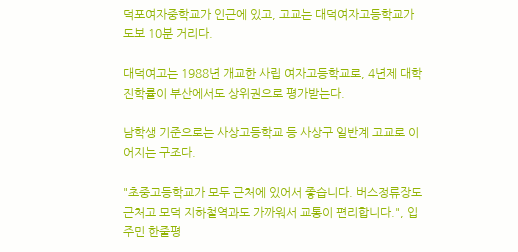덕포여자중학교가 인근에 있고, 고교는 대덕여자고등학교가 도보 10분 거리다.

대덕여고는 1988년 개교한 사립 여자고등학교로, 4년제 대학 진학률이 부산에서도 상위권으로 평가받는다.

남학생 기준으로는 사상고등학교 등 사상구 일반계 고교로 이어지는 구조다.

"초중고등학교가 모두 근처에 있어서 좋습니다. 버스정류장도 근처고 모덕 지하철역과도 가까워서 교통이 편리합니다.", 입주민 한줄평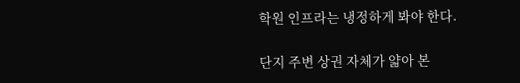학원 인프라는 냉정하게 봐야 한다.

단지 주변 상권 자체가 얇아 본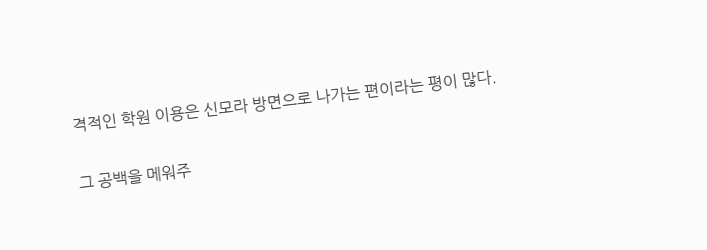격적인 학원 이용은 신모라 방면으로 나가는 편이라는 평이 많다.

그 공백을 메워주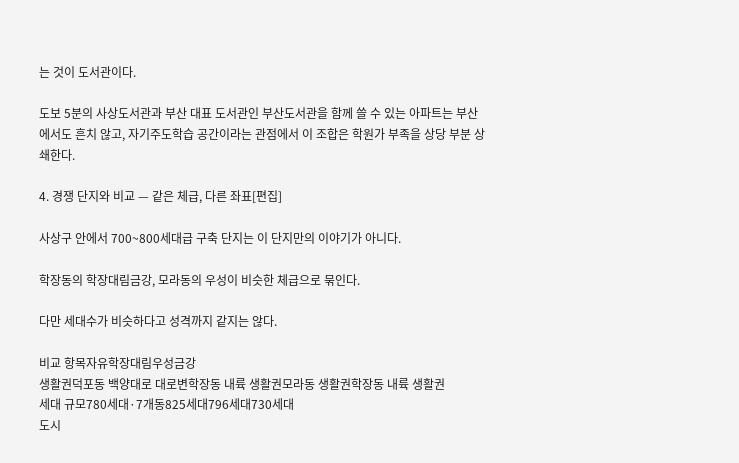는 것이 도서관이다.

도보 5분의 사상도서관과 부산 대표 도서관인 부산도서관을 함께 쓸 수 있는 아파트는 부산에서도 흔치 않고, 자기주도학습 공간이라는 관점에서 이 조합은 학원가 부족을 상당 부분 상쇄한다.

4. 경쟁 단지와 비교 — 같은 체급, 다른 좌표[편집]

사상구 안에서 700~800세대급 구축 단지는 이 단지만의 이야기가 아니다.

학장동의 학장대림금강, 모라동의 우성이 비슷한 체급으로 묶인다.

다만 세대수가 비슷하다고 성격까지 같지는 않다.

비교 항목자유학장대림우성금강
생활권덕포동 백양대로 대로변학장동 내륙 생활권모라동 생활권학장동 내륙 생활권
세대 규모780세대·7개동825세대796세대730세대
도시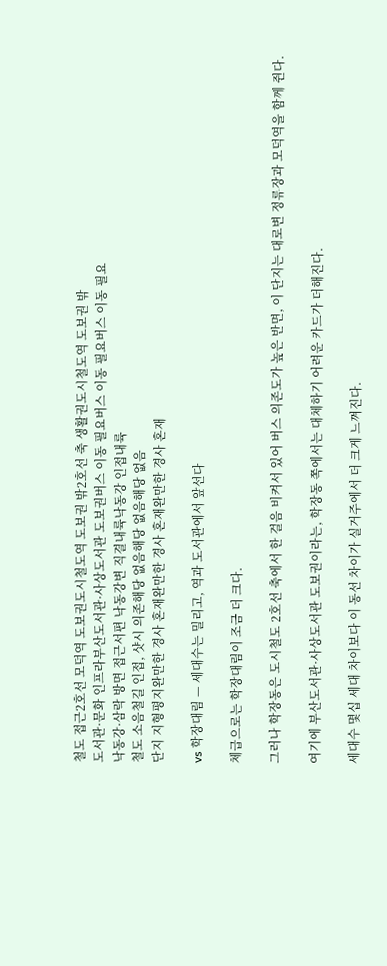철도 접근2호선 모덕역 도보권도시철도역 도보권 밖2호선 축 생활권도시철도역 도보권 밖
도서관·문화 인프라부산도서관·사상도서관 도보권버스 이동 필요버스 이동 필요버스 이동 필요
낙동강·삼락 방면 접근서편 낙동강변 직결내륙낙동강 인접내륙
철도 소음철길 인접, 샷시 의존해당 없음해당 없음해당 없음
단지 지형평지완만한 경사 혼재완만한 경사 혼재완만한 경사 혼재

vs 학장대림 — 세대수는 밀리고, 역과 도서관에서 앞선다

체급으로는 학장대림이 조금 더 크다.

그러나 학장동은 도시철도 2호선 축에서 한 걸음 비켜서 있어 버스 의존도가 높은 반면, 이 단지는 대로변 정류장과 모덕역을 함께 쥔다.

여기에 부산도서관·사상도서관 도보권이라는, 학장동 쪽에서는 대체하기 어려운 카드가 더해진다.

세대수 몇십 세대 차이보다 이 동선 차이가 실거주에서 더 크게 느껴진다.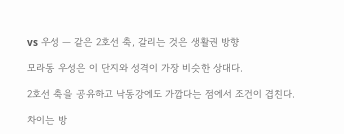vs 우성 — 같은 2호선 축, 갈리는 것은 생활권 방향

모라동 우성은 이 단지와 성격이 가장 비슷한 상대다.

2호선 축을 공유하고 낙동강에도 가깝다는 점에서 조건이 겹친다.

차이는 방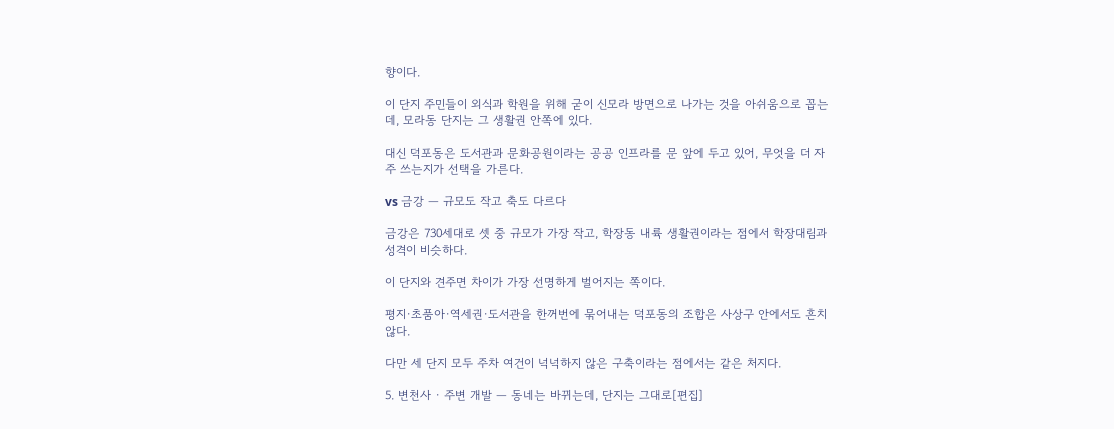향이다.

이 단지 주민들이 외식과 학원을 위해 굳이 신모라 방면으로 나가는 것을 아쉬움으로 꼽는데, 모라동 단지는 그 생활권 안쪽에 있다.

대신 덕포동은 도서관과 문화공원이라는 공공 인프라를 문 앞에 두고 있어, 무엇을 더 자주 쓰는지가 선택을 가른다.

vs 금강 — 규모도 작고 축도 다르다

금강은 730세대로 셋 중 규모가 가장 작고, 학장동 내륙 생활권이라는 점에서 학장대림과 성격이 비슷하다.

이 단지와 견주면 차이가 가장 선명하게 벌어지는 쪽이다.

평지·초품아·역세권·도서관을 한꺼번에 묶어내는 덕포동의 조합은 사상구 안에서도 흔치 않다.

다만 세 단지 모두 주차 여건이 넉넉하지 않은 구축이라는 점에서는 같은 처지다.

5. 변천사 · 주변 개발 — 동네는 바뀌는데, 단지는 그대로[편집]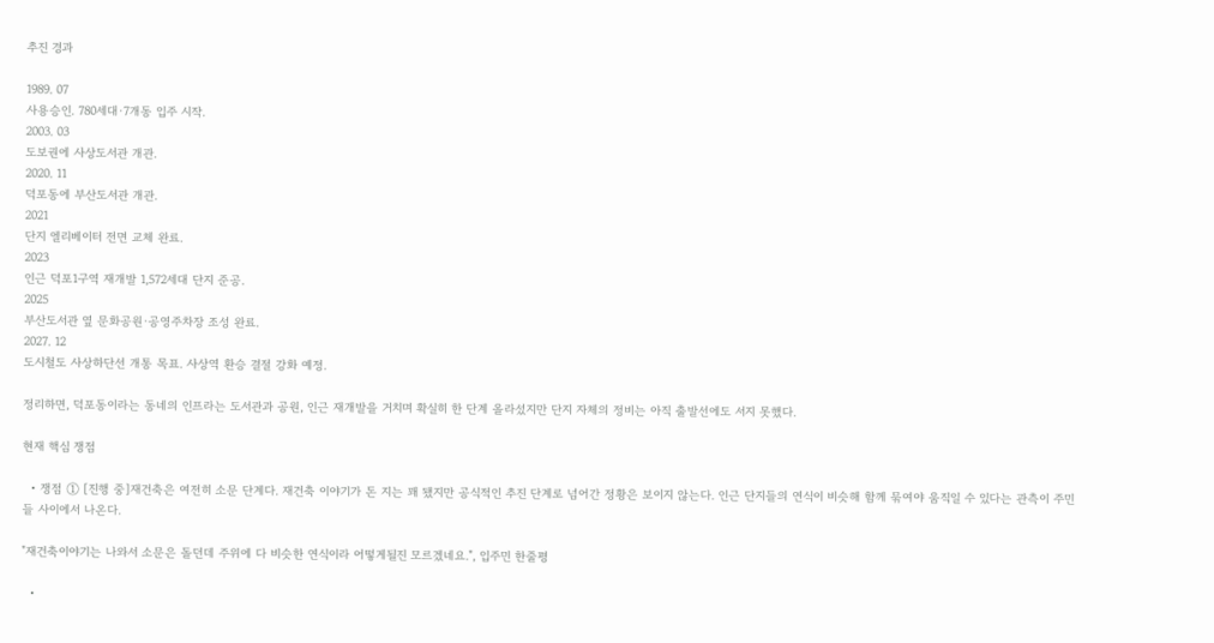추진 경과

1989. 07
사용승인. 780세대·7개동 입주 시작.
2003. 03
도보권에 사상도서관 개관.
2020. 11
덕포동에 부산도서관 개관.
2021
단지 엘리베이터 전면 교체 완료.
2023
인근 덕포1구역 재개발 1,572세대 단지 준공.
2025
부산도서관 옆 문화공원·공영주차장 조성 완료.
2027. 12
도시철도 사상하단선 개통 목표. 사상역 환승 결절 강화 예정.

정리하면, 덕포동이라는 동네의 인프라는 도서관과 공원, 인근 재개발을 거치며 확실히 한 단계 올라섰지만 단지 자체의 정비는 아직 출발선에도 서지 못했다.

현재 핵심 쟁점

  • 쟁점 ① [진행 중]재건축은 여전히 소문 단계다. 재건축 이야기가 돈 지는 꽤 됐지만 공식적인 추진 단계로 넘어간 정황은 보이지 않는다. 인근 단지들의 연식이 비슷해 함께 묶여야 움직일 수 있다는 관측이 주민들 사이에서 나온다.

"재건축이야기는 나와서 소문은 돌던데 주위에 다 비슷한 연식이라 어떻게될진 모르겠네요.", 입주민 한줄평

  •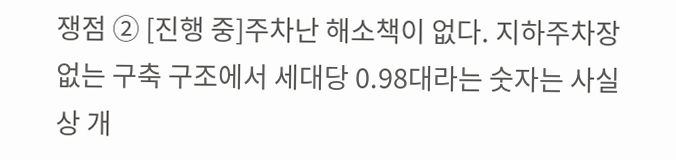쟁점 ② [진행 중]주차난 해소책이 없다. 지하주차장 없는 구축 구조에서 세대당 0.98대라는 숫자는 사실상 개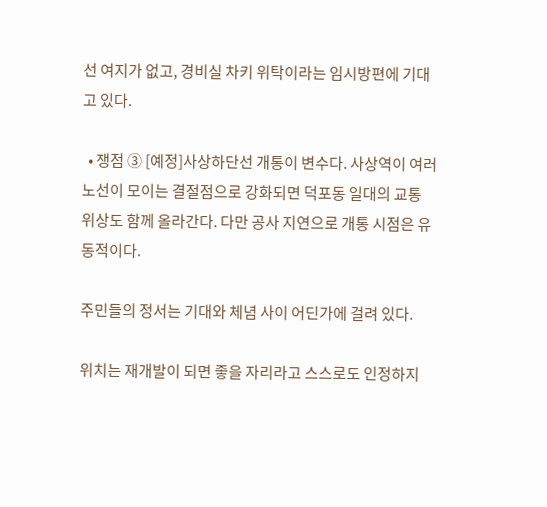선 여지가 없고, 경비실 차키 위탁이라는 임시방편에 기대고 있다.

  • 쟁점 ③ [예정]사상하단선 개통이 변수다. 사상역이 여러 노선이 모이는 결절점으로 강화되면 덕포동 일대의 교통 위상도 함께 올라간다. 다만 공사 지연으로 개통 시점은 유동적이다.

주민들의 정서는 기대와 체념 사이 어딘가에 걸려 있다.

위치는 재개발이 되면 좋을 자리라고 스스로도 인정하지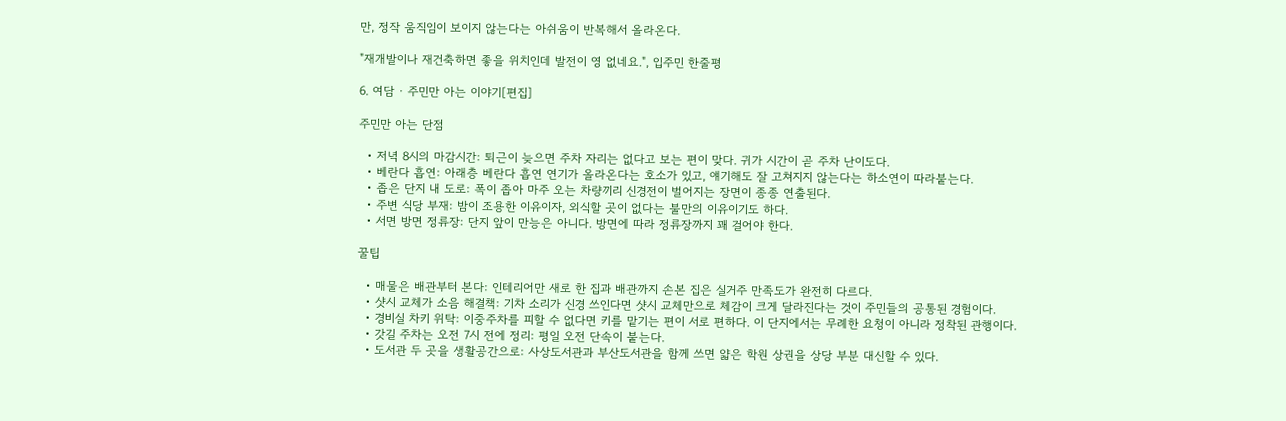만, 정작 움직임이 보이지 않는다는 아쉬움이 반복해서 올라온다.

"재개발이나 재건축하면 좋을 위치인데 발전이 영 없네요.", 입주민 한줄평

6. 여담 · 주민만 아는 이야기[편집]

주민만 아는 단점

  • 저녁 8시의 마감시간: 퇴근이 늦으면 주차 자리는 없다고 보는 편이 맞다. 귀가 시간이 곧 주차 난이도다.
  • 베란다 흡연: 아래층 베란다 흡연 연기가 올라온다는 호소가 있고, 얘기해도 잘 고쳐지지 않는다는 하소연이 따라붙는다.
  • 좁은 단지 내 도로: 폭이 좁아 마주 오는 차량끼리 신경전이 벌어지는 장면이 종종 연출된다.
  • 주변 식당 부재: 밤이 조용한 이유이자, 외식할 곳이 없다는 불만의 이유이기도 하다.
  • 서면 방면 정류장: 단지 앞이 만능은 아니다. 방면에 따라 정류장까지 꽤 걸어야 한다.

꿀팁

  • 매물은 배관부터 본다: 인테리어만 새로 한 집과 배관까지 손본 집은 실거주 만족도가 완전히 다르다.
  • 샷시 교체가 소음 해결책: 기차 소리가 신경 쓰인다면 샷시 교체만으로 체감이 크게 달라진다는 것이 주민들의 공통된 경험이다.
  • 경비실 차키 위탁: 이중주차를 피할 수 없다면 키를 맡기는 편이 서로 편하다. 이 단지에서는 무례한 요청이 아니라 정착된 관행이다.
  • 갓길 주차는 오전 7시 전에 정리: 평일 오전 단속이 붙는다.
  • 도서관 두 곳을 생활공간으로: 사상도서관과 부산도서관을 함께 쓰면 얇은 학원 상권을 상당 부분 대신할 수 있다.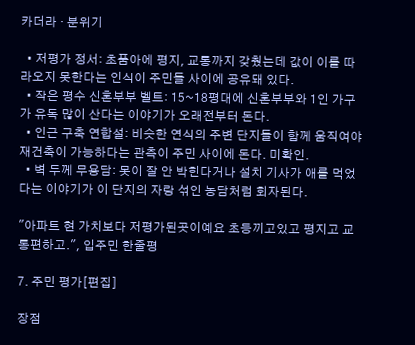카더라 · 분위기

  • 저평가 정서: 초품아에 평지, 교통까지 갖췄는데 값이 이를 따라오지 못한다는 인식이 주민들 사이에 공유돼 있다.
  • 작은 평수 신혼부부 벨트: 15~18평대에 신혼부부와 1인 가구가 유독 많이 산다는 이야기가 오래전부터 돈다.
  • 인근 구축 연합설: 비슷한 연식의 주변 단지들이 함께 움직여야 재건축이 가능하다는 관측이 주민 사이에 돈다. 미확인.
  • 벽 두께 무용담: 못이 잘 안 박힌다거나 설치 기사가 애를 먹었다는 이야기가 이 단지의 자랑 섞인 농담처럼 회자된다.

"아파트 현 가치보다 저평가된곳이예요 초등끼고있고 평지고 교통편하고.", 입주민 한줄평

7. 주민 평가[편집]

장점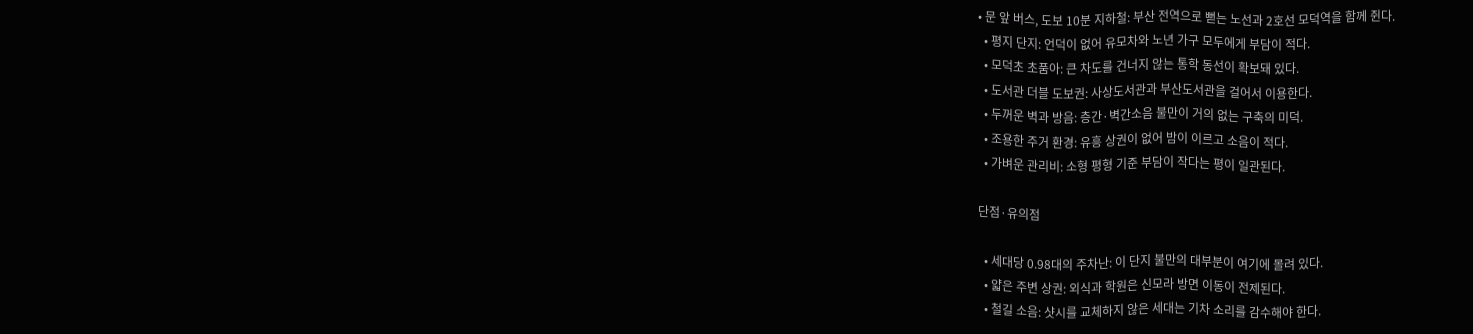• 문 앞 버스, 도보 10분 지하철: 부산 전역으로 뻗는 노선과 2호선 모덕역을 함께 쥔다.
  • 평지 단지: 언덕이 없어 유모차와 노년 가구 모두에게 부담이 적다.
  • 모덕초 초품아: 큰 차도를 건너지 않는 통학 동선이 확보돼 있다.
  • 도서관 더블 도보권: 사상도서관과 부산도서관을 걸어서 이용한다.
  • 두꺼운 벽과 방음: 층간·벽간소음 불만이 거의 없는 구축의 미덕.
  • 조용한 주거 환경: 유흥 상권이 없어 밤이 이르고 소음이 적다.
  • 가벼운 관리비: 소형 평형 기준 부담이 작다는 평이 일관된다.

단점·유의점

  • 세대당 0.98대의 주차난: 이 단지 불만의 대부분이 여기에 몰려 있다.
  • 얇은 주변 상권: 외식과 학원은 신모라 방면 이동이 전제된다.
  • 철길 소음: 샷시를 교체하지 않은 세대는 기차 소리를 감수해야 한다.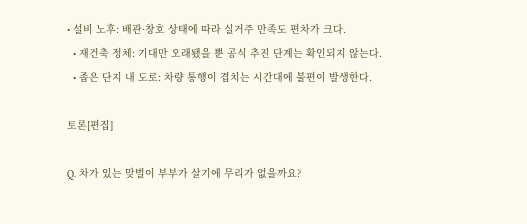• 설비 노후: 배관·창호 상태에 따라 실거주 만족도 편차가 크다.
  • 재건축 정체: 기대만 오래됐을 뿐 공식 추진 단계는 확인되지 않는다.
  • 좁은 단지 내 도로: 차량 통행이 겹치는 시간대에 불편이 발생한다.

토론[편집]

Q. 차가 있는 맞벌이 부부가 살기에 무리가 없을까요?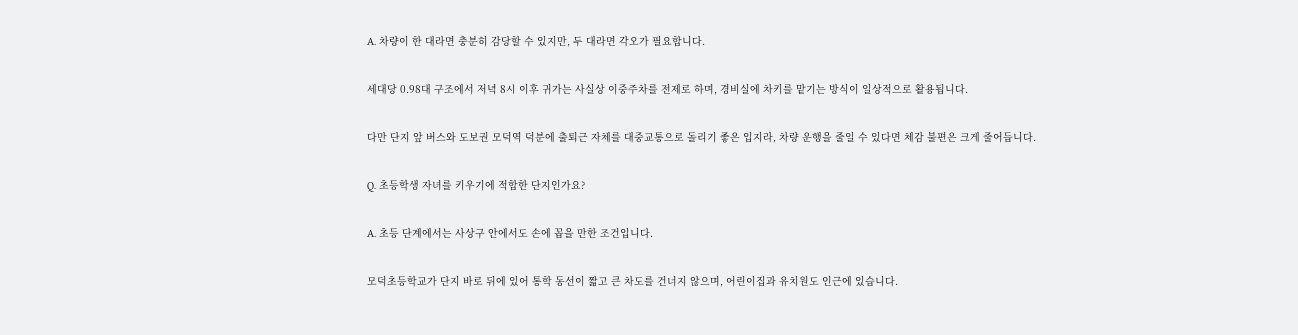A. 차량이 한 대라면 충분히 감당할 수 있지만, 두 대라면 각오가 필요합니다.

세대당 0.98대 구조에서 저녁 8시 이후 귀가는 사실상 이중주차를 전제로 하며, 경비실에 차키를 맡기는 방식이 일상적으로 활용됩니다.

다만 단지 앞 버스와 도보권 모덕역 덕분에 출퇴근 자체를 대중교통으로 돌리기 좋은 입지라, 차량 운행을 줄일 수 있다면 체감 불편은 크게 줄어듭니다.

Q. 초등학생 자녀를 키우기에 적합한 단지인가요?

A. 초등 단계에서는 사상구 안에서도 손에 꼽을 만한 조건입니다.

모덕초등학교가 단지 바로 뒤에 있어 통학 동선이 짧고 큰 차도를 건너지 않으며, 어린이집과 유치원도 인근에 있습니다.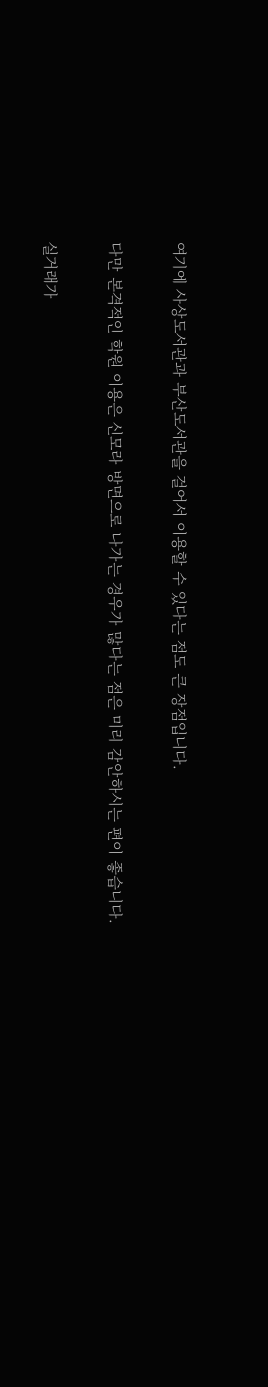여기에 사상도서관과 부산도서관을 걸어서 이용할 수 있다는 점도 큰 장점입니다.

다만 본격적인 학원 이용은 신모라 방면으로 나가는 경우가 많다는 점은 미리 감안하시는 편이 좋습니다.

실거래가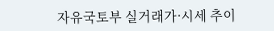자유국토부 실거래가·시세 추이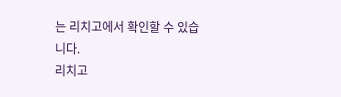는 리치고에서 확인할 수 있습니다.
리치고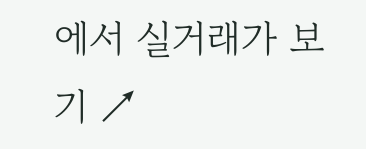에서 실거래가 보기 ↗